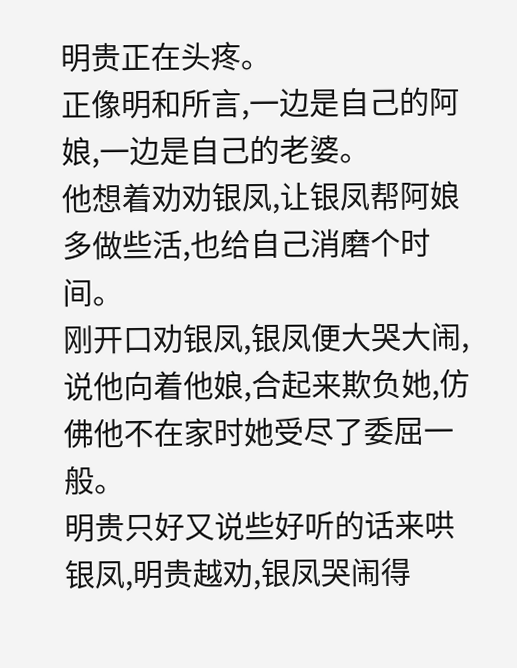明贵正在头疼。
正像明和所言,一边是自己的阿娘,一边是自己的老婆。
他想着劝劝银凤,让银凤帮阿娘多做些活,也给自己消磨个时间。
刚开口劝银凤,银凤便大哭大闹,说他向着他娘,合起来欺负她,仿佛他不在家时她受尽了委屈一般。
明贵只好又说些好听的话来哄银凤,明贵越劝,银凤哭闹得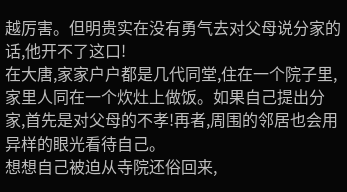越厉害。但明贵实在没有勇气去对父母说分家的话,他开不了这口!
在大唐,家家户户都是几代同堂,住在一个院子里,家里人同在一个炊灶上做饭。如果自己提出分家,首先是对父母的不孝!再者,周围的邻居也会用异样的眼光看待自己。
想想自己被迫从寺院还俗回来,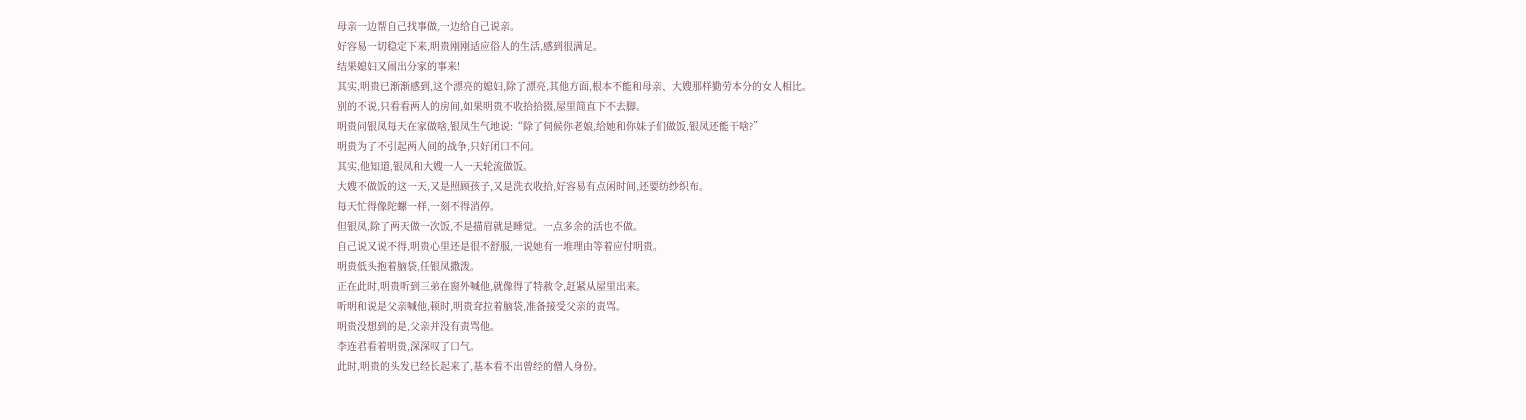母亲一边帮自己找事做,一边给自己说亲。
好容易一切稳定下来,明贵刚刚适应俗人的生活,感到很满足。
结果媳妇又闹出分家的事来!
其实,明贵已渐渐感到,这个漂亮的媳妇,除了漂亮,其他方面,根本不能和母亲、大嫂那样勤劳本分的女人相比。
别的不说,只看看两人的房间,如果明贵不收拾拾掇,屋里简直下不去脚。
明贵问银凤每天在家做啥,银凤生气地说:“除了伺候你老娘,给她和你妹子们做饭,银凤还能干啥?”
明贵为了不引起两人间的战争,只好闭口不问。
其实,他知道,银凤和大嫂一人一天轮流做饭。
大嫂不做饭的这一天,又是照顾孩子,又是洗衣收拾,好容易有点闲时间,还要纺纱织布。
每天忙得像陀螺一样,一刻不得消停。
但银凤,除了两天做一次饭,不是描眉就是睡觉。一点多余的活也不做。
自己说又说不得,明贵心里还是很不舒服,一说她有一堆理由等着应付明贵。
明贵低头抱着脑袋,任银凤撒泼。
正在此时,明贵听到三弟在窗外喊他,就像得了特赦令,赶紧从屋里出来。
听明和说是父亲喊他,顿时,明贵耷拉着脑袋,准备接受父亲的责骂。
明贵没想到的是,父亲并没有责骂他。
李连君看着明贵,深深叹了口气。
此时,明贵的头发已经长起来了,基本看不出曾经的僧人身份。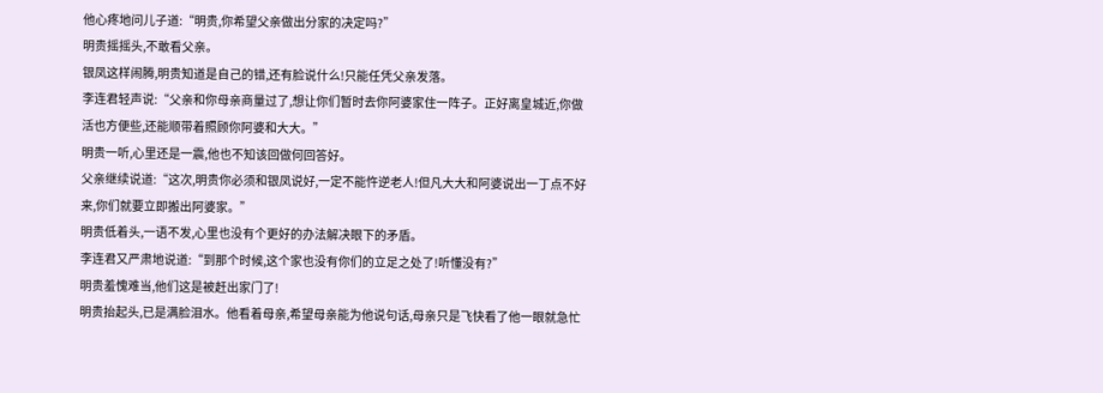他心疼地问儿子道:“明贵,你希望父亲做出分家的决定吗?”
明贵摇摇头,不敢看父亲。
银凤这样闹腾,明贵知道是自己的错,还有脸说什么!只能任凭父亲发落。
李连君轻声说:“父亲和你母亲商量过了,想让你们暂时去你阿婆家住一阵子。正好离皇城近,你做活也方便些,还能顺带着照顾你阿婆和大大。”
明贵一听,心里还是一震,他也不知该回做何回答好。
父亲继续说道:“这次,明贵你必须和银凤说好,一定不能忤逆老人!但凡大大和阿婆说出一丁点不好来,你们就要立即搬出阿婆家。”
明贵低着头,一语不发,心里也没有个更好的办法解决眼下的矛盾。
李连君又严肃地说道:“到那个时候,这个家也没有你们的立足之处了!听懂没有?”
明贵羞愧难当,他们这是被赶出家门了!
明贵抬起头,已是满脸泪水。他看着母亲,希望母亲能为他说句话,母亲只是飞快看了他一眼就急忙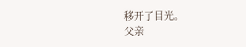移开了目光。
父亲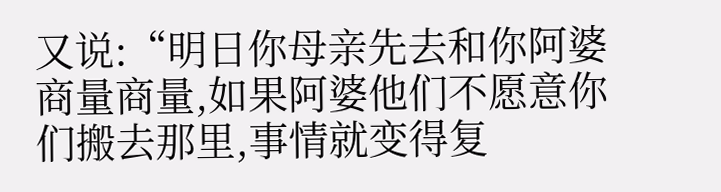又说:“明日你母亲先去和你阿婆商量商量,如果阿婆他们不愿意你们搬去那里,事情就变得复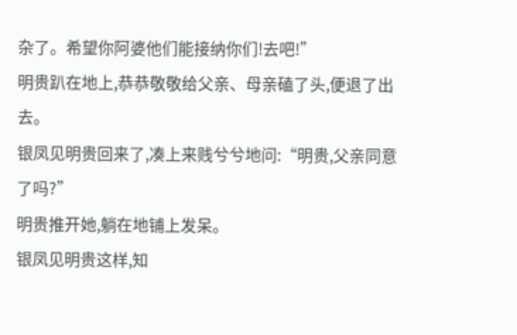杂了。希望你阿婆他们能接纳你们!去吧!”
明贵趴在地上,恭恭敬敬给父亲、母亲磕了头,便退了出去。
银凤见明贵回来了,凑上来贱兮兮地问:“明贵,父亲同意了吗?”
明贵推开她,躺在地铺上发呆。
银凤见明贵这样,知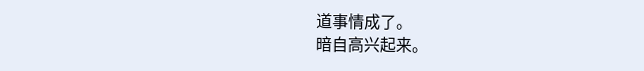道事情成了。
暗自高兴起来。